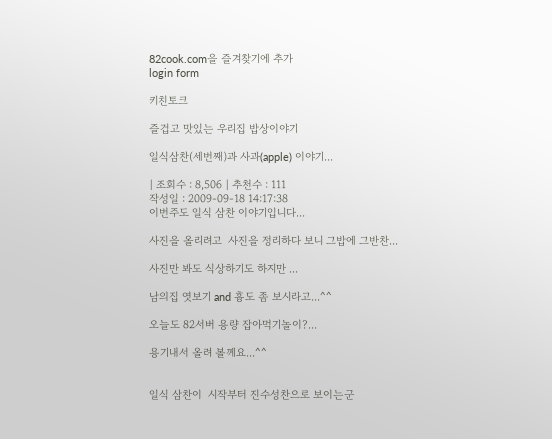82cook.com을 즐겨찾기에 추가
login form

키친토크

즐겁고 맛있는 우리집 밥상이야기

일식삼찬(세번째)과 사과(apple) 이야기...

| 조회수 : 8,506 | 추천수 : 111
작성일 : 2009-09-18 14:17:38
이번주도 일식 삼찬 이야기입니다...

사진을 올리려고  사진을 정리하다 보니 그밥에 그반찬...

사진만 봐도 식상하기도 하지만 ...

남의집 엿보기 and 흉도 좀 보시라고...^^

오늘도 82서버 용량 잡아먹기놀이?...

용기내서 올려 볼께요...^^


일식 삼찬이  시작부터 진수성찬으로 보이는군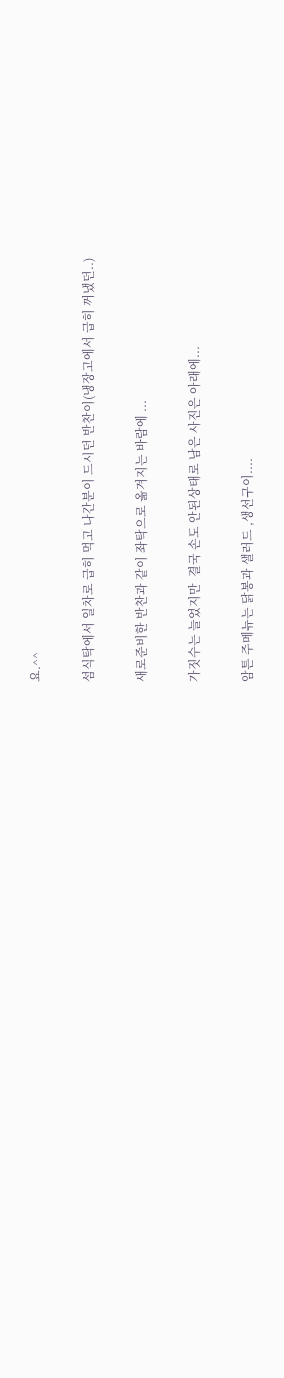요.^^

섬식탁에서 일차로 급히 먹고 나간분이 드시던 반찬이(냉장고에서 급히 꺼냈던..)

새로준비한 반찬과 같이 좌탁으로 옮겨지는 바람에 ...

가짓수는 늘었지만  결국 손도 안된상태로 남은 사진은 아래에...

암튼 주메뉴는 닭봉과 샐러드 ,생선구이....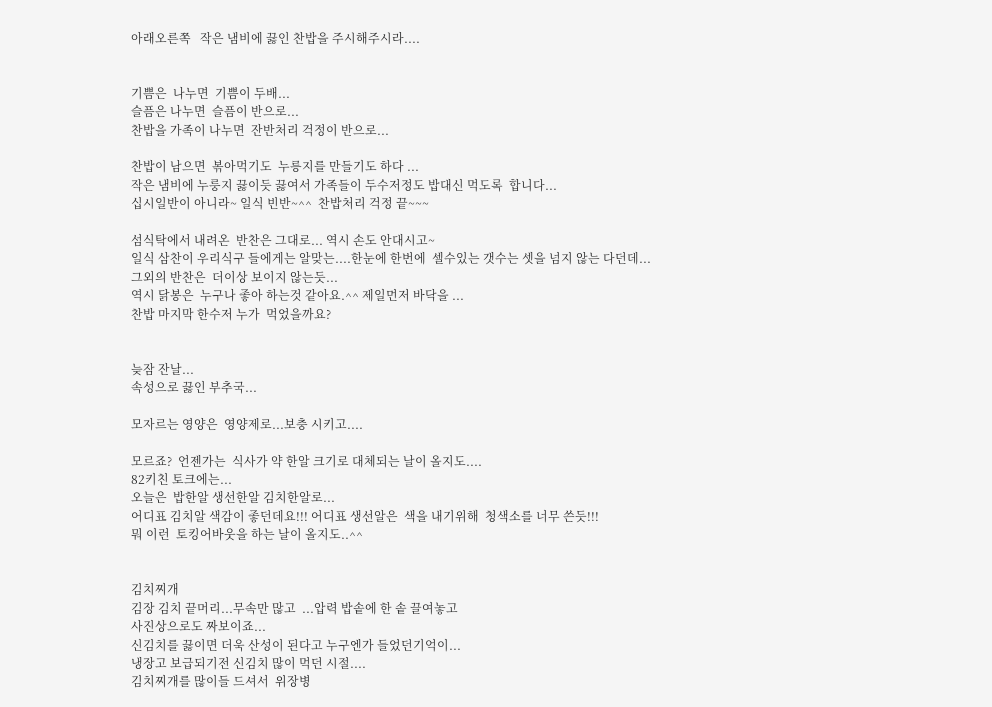아래오른쪽   작은 냄비에 끓인 찬밥을 주시해주시라....


기쁨은  나누면  기쁨이 두배...
슬픔은 나누면  슬픔이 반으로...
찬밥을 가족이 나누면  잔반처리 걱정이 반으로...

찬밥이 남으면  볶아먹기도  누릉지를 만들기도 하다 ...
작은 냄비에 누룽지 끓이듯 끓여서 가족들이 두수저정도 밥대신 먹도록  합니다...
십시일반이 아니라~ 일식 빈반~^^  찬밥처리 걱정 끝~~~

섬식탁에서 내려온  반찬은 그대로... 역시 손도 안대시고~
일식 삼찬이 우리식구 들에게는 알맞는....한눈에 한번에  셀수있는 갯수는 셋을 넘지 않는 다던데...
그외의 반찬은  더이상 보이지 않는듯...
역시 닭봉은  누구나 좋아 하는것 같아요.^^ 제일먼저 바닥을 ...
찬밥 마지막 한수저 누가  먹었을까요?


늦잠 잔날...
속성으로 끓인 부추국...

모자르는 영양은  영양제로...보충 시키고....

모르죠?  언젠가는  식사가 약 한알 크기로 대체되는 날이 올지도....
82키친 토크에는...
오늘은  밥한알 생선한알 김치한알로...
어디표 김치알 색감이 좋던데요!!! 어디표 생선알은  색을 내기위해  청색소를 너무 쓴듯!!!
뭐 이런  토킹어바웃을 하는 날이 올지도..^^


김치찌개
김장 김치 끝머리...무속만 많고  ...압력 밥솥에 한 솥 끌여놓고
사진상으로도 짜보이죠...
신김치를 끓이면 더욱 산성이 된다고 누구엔가 들었던기억이...
냉장고 보급되기전 신김치 많이 먹던 시절....
김치찌개를 많이들 드셔서  위장병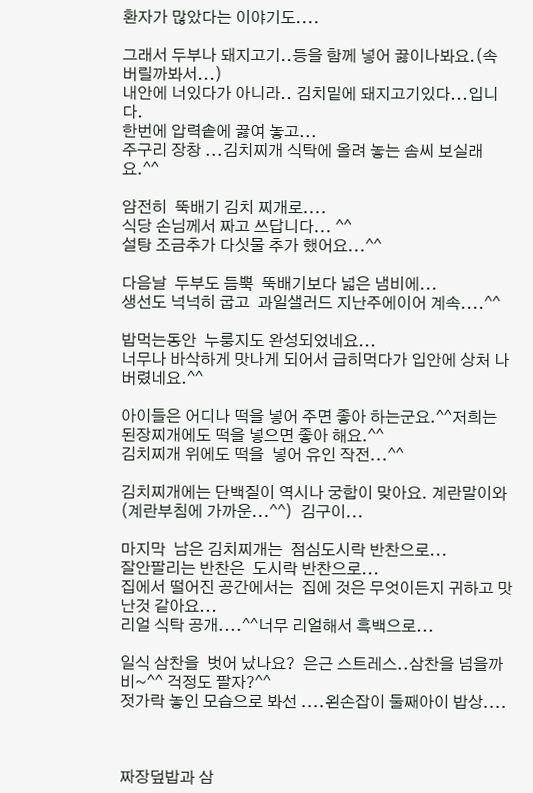환자가 많았다는 이야기도....

그래서 두부나 돼지고기..등을 함께 넣어 끓이나봐요.(속 버릴까봐서...)
내안에 너있다가 아니라.. 김치밑에 돼지고기있다...입니다.
한번에 압력솥에 끓여 놓고...
주구리 장창 ...김치찌개 식탁에 올려 놓는 솜씨 보실래요.^^

얌전히  뚝배기 김치 찌개로....
식당 손님께서 짜고 쓰답니다... ^^
설탕 조금추가 다싯물 추가 했어요...^^

다음날  두부도 듬뿍  뚝배기보다 넓은 냄비에...
생선도 넉넉히 굽고  과일샐러드 지난주에이어 계속....^^

밥먹는동안  누룽지도 완성되었네요...
너무나 바삭하게 맛나게 되어서 급히먹다가 입안에 상처 나버렸네요.^^

아이들은 어디나 떡을 넣어 주면 좋아 하는군요.^^저희는 된장찌개에도 떡을 넣으면 좋아 해요.^^
김치찌개 위에도 떡을  넣어 유인 작전...^^

김치찌개에는 단백질이 역시나 궁합이 맞아요. 계란말이와(계란부침에 가까운...^^)  김구이...

마지막  남은 김치찌개는  점심도시락 반찬으로...
잘안팔리는 반찬은  도시락 반찬으로...
집에서 떨어진 공간에서는  집에 것은 무엇이든지 귀하고 맛난것 같아요...
리얼 식탁 공개....^^너무 리얼해서 흑백으로...

일식 삼찬을  벗어 났나요?  은근 스트레스..삼찬을 넘을까비~^^ 걱정도 팔자?^^
젓가락 놓인 모습으로 봐선 ....왼손잡이 둘째아이 밥상....



짜장덮밥과 삼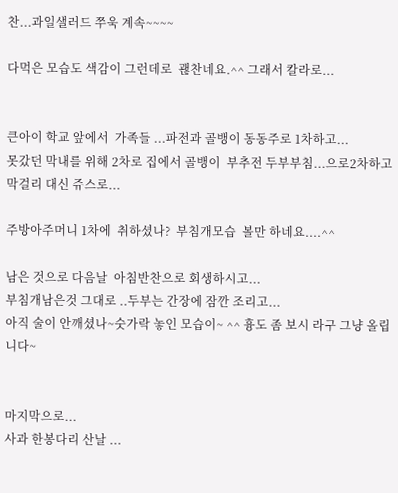찬...과일샐러드 쭈욱 계속~~~~

다먹은 모습도 색감이 그런데로  괞찬네요.^^ 그래서 칼라로...


큰아이 학교 앞에서  가족들 ...파전과 골뱅이 동동주로 1차하고...
못갔던 막내를 위해 2차로 집에서 골뱅이  부추전 두부부침...으로2차하고 막걸리 대신 쥬스로...

주방아주머니 1차에  취하셨나?  부침개모습  볼만 하네요....^^

남은 것으로 다음날  아침반찬으로 회생하시고...
부침개남은것 그대로 ..두부는 간장에 잠깐 조리고...
아직 술이 안깨셨나~숫가락 놓인 모습이~ ^^ 흉도 좀 보시 라구 그냥 올립니다~


마지막으로...
사과 한봉다리 산날 ...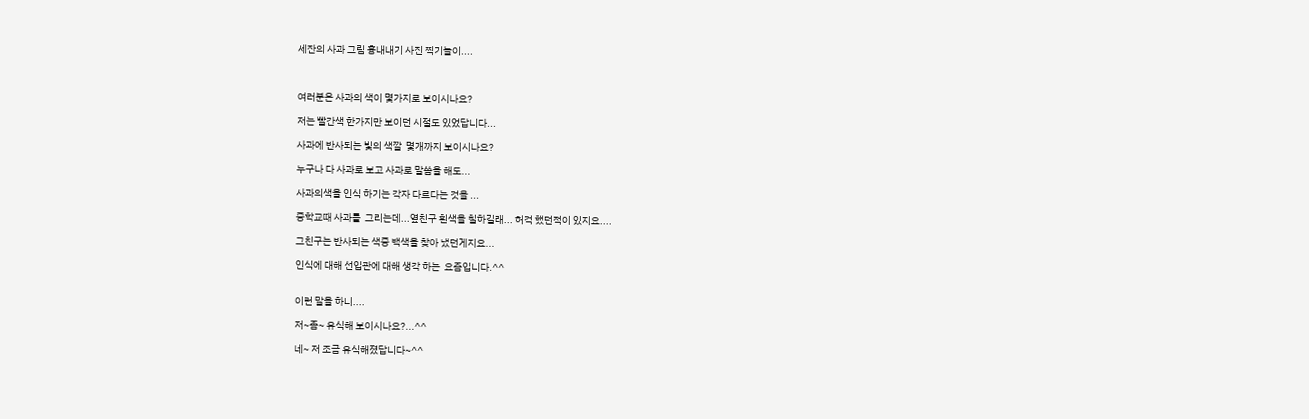세잔의 사과 그림 흉내내기 사진 찍기놀이....



여러분은 사과의 색이 몇가지로 보이시나요?

저는 빨간색 한가지만 보이던 시절도 있었답니다...

사과에 반사되는 빛의 색깔  몇개까지 보이시나요?

누구나 다 사과로 보고 사과로 말씀을 해도...

사과의색을 인식 하기는 각자 다르다는 것을 ...

중학교때 사과를  그리는데...옆친구 흰색을 칠하길래... 허걱 했던적이 있지요....

그친구는 반사되는 색중 백색을 찾아 냈던게지요...

인식에 대해 선입관에 대해 생각 하는  요즘입니다.^^


이런 말을 하니....

저~좀~ 유식해 보이시나요?...^^

네~ 저 조금 유식해졌답니다~^^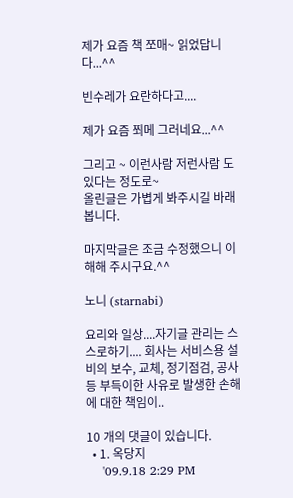제가 요즘 책 쪼매~ 읽었답니다...^^

빈수레가 요란하다고....

제가 요즘 쬐메 그러네요...^^

그리고 ~ 이런사람 저런사람 도 있다는 정도로~
올린글은 가볍게 봐주시길 바래 봅니다.

마지막글은 조금 수정했으니 이해해 주시구요.^^

노니 (starnabi)

요리와 일상....자기글 관리는 스스로하기.... 회사는 서비스용 설비의 보수, 교체, 정기점검, 공사 등 부득이한 사유로 발생한 손해에 대한 책임이..

10 개의 댓글이 있습니다.
  • 1. 옥당지
    '09.9.18 2:29 PM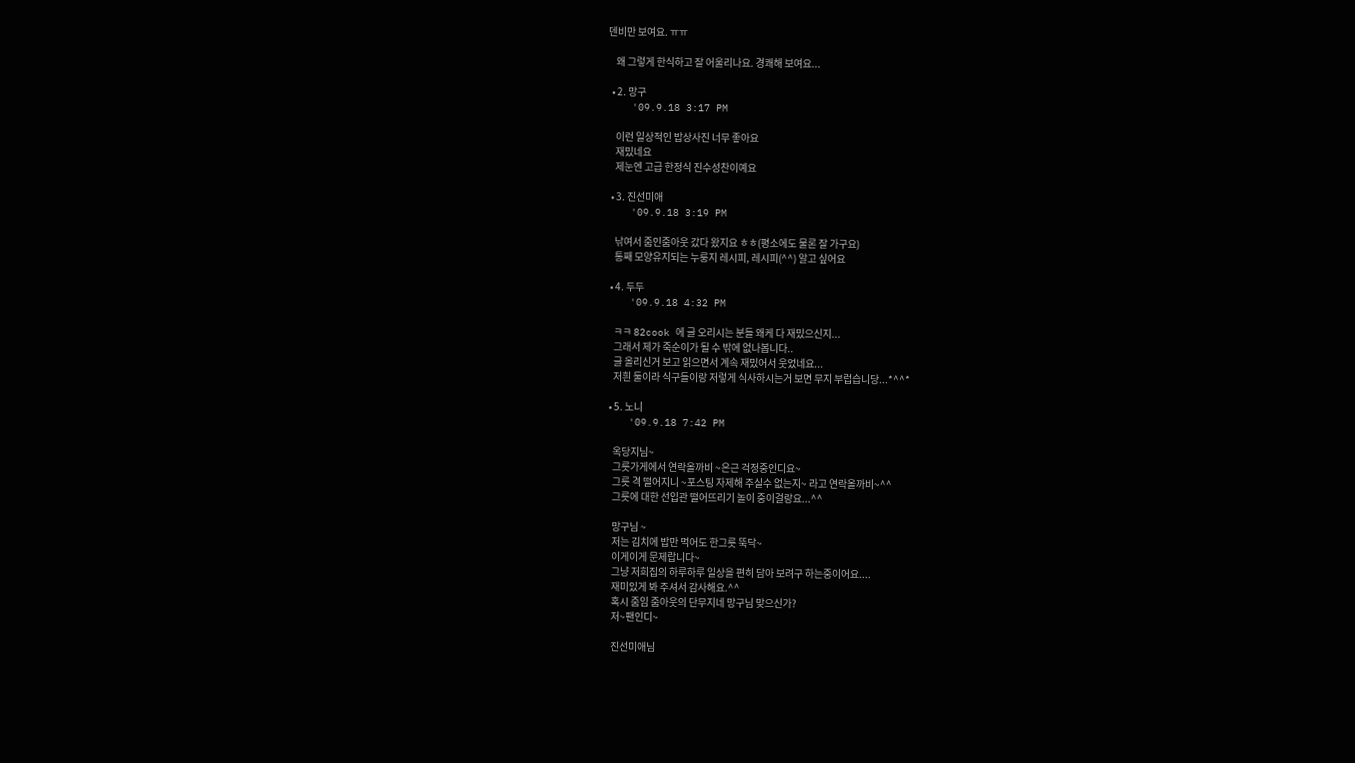덴비만 보여요. ㅠㅠ

    왜 그렇게 한식하고 잘 어울리나요. 경쾌해 보여요...

  • 2. 망구
    '09.9.18 3:17 PM

    이런 일상적인 밥상사진 너무 좋아요
    재밌네요
    제눈엔 고급 한정식 진수성찬이예요

  • 3. 진선미애
    '09.9.18 3:19 PM

    낚여서 줌인줌아웃 갔다 왔지요 ㅎㅎ(평소에도 물론 잘 가구요)
    통째 모양유지되는 누룽지 레시피, 레시피(^^) 알고 싶어요

  • 4. 두두
    '09.9.18 4:32 PM

    ㅋㅋ 82cook 에 글 오리시는 분들 왜케 다 재밌으신지...
    그래서 제가 죽순이가 될 수 밖에 없나봅니다..
    글 올리신거 보고 읽으면서 계속 재밌어서 웃었네요...
    저흰 둘이라 식구들이랑 저렇게 식사하시는거 보면 무지 부럽습니당...*^^*

  • 5. 노니
    '09.9.18 7:42 PM

    옥당지님~
    그릇가게에서 연락올까비 ~은근 걱정중인디요~
    그릇 격 떨어지니 ~포스팅 자제해 주실수 없는지~ 라고 연락올까비~^^
    그릇에 대한 선입관 떨어뜨리기 놀이 중이걸랑요...^^

    망구님 ~
    저는 김치에 밥만 먹어도 한그릇 뚝닥~
    이게이게 문제랍니다~
    그냥 저희집의 하루하루 일상을 편히 담아 보려구 하는중이어요....
    재미있게 봐 주셔서 감사해요.^^
    혹시 줌임 줌아웃의 단무지네 망구님 맞으신가?
    저~팬인디~

    진선미애님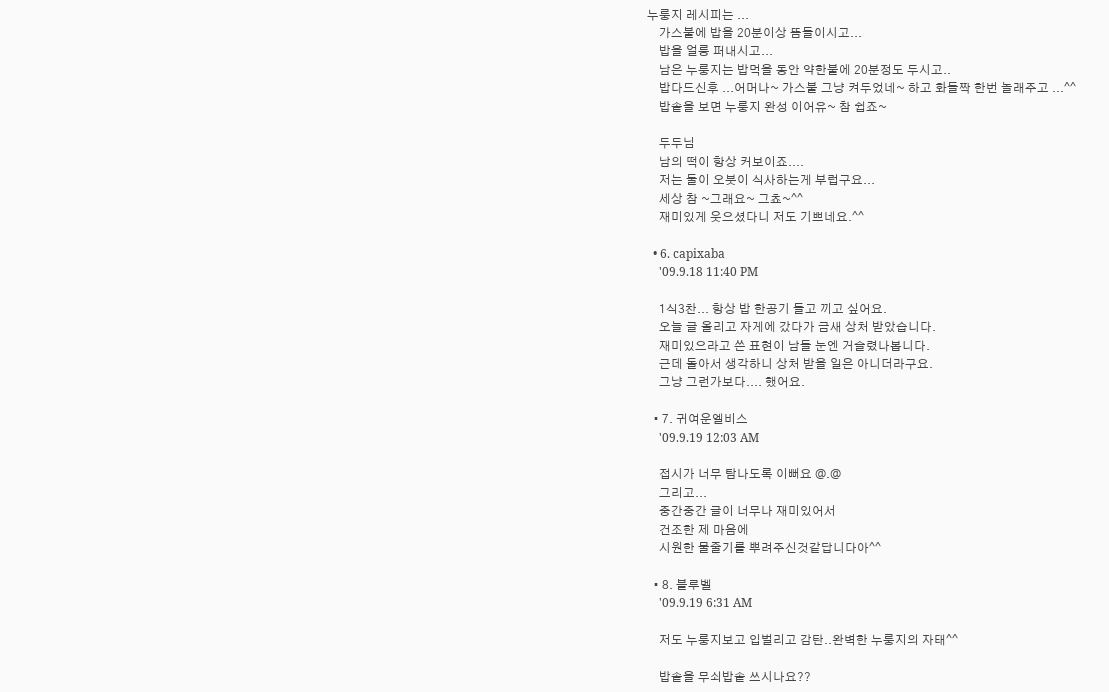누룽지 레시피는 ...
    가스불에 밥을 20분이상 뜸들이시고...
    밥을 얼릉 퍼내시고...
    남은 누룽지는 밥먹을 동안 약한불에 20분정도 두시고..
    밥다드신후 ...어머나~ 가스불 그냥 켜두었네~ 하고 화들짝 한번 놀래주고 ...^^
    밥솥을 보면 누룽지 완성 이어유~ 참 쉽죠~

    두두님
    남의 떡이 항상 커보이죠....
    저는 둘이 오붓이 식사하는게 부럽구요...
    세상 참 ~그래요~ 그쵸~^^
    재미있게 웃으셨다니 저도 기쁘네요.^^

  • 6. capixaba
    '09.9.18 11:40 PM

    1식3찬... 항상 밥 한공기 들고 끼고 싶어요.
    오늘 글 올리고 자게에 갔다가 금새 상처 받았습니다.
    재미있으라고 쓴 표현이 남들 눈엔 거슬렸나봅니다.
    근데 돌아서 생각하니 상처 받을 일은 아니더라구요.
    그냥 그런가보다.... 했어요.

  • 7. 귀여운엘비스
    '09.9.19 12:03 AM

    접시가 너무 탐나도록 이뻐요 @.@
    그리고...
    중간중간 글이 너무나 재미있어서
    건조한 제 마음에
    시원한 물줄기를 뿌려주신것같답니다아^^

  • 8. 블루벨
    '09.9.19 6:31 AM

    저도 누룽지보고 입벌리고 감탄..완벽한 누룽지의 자태^^

    밥솥을 무쇠밥솥 쓰시나요??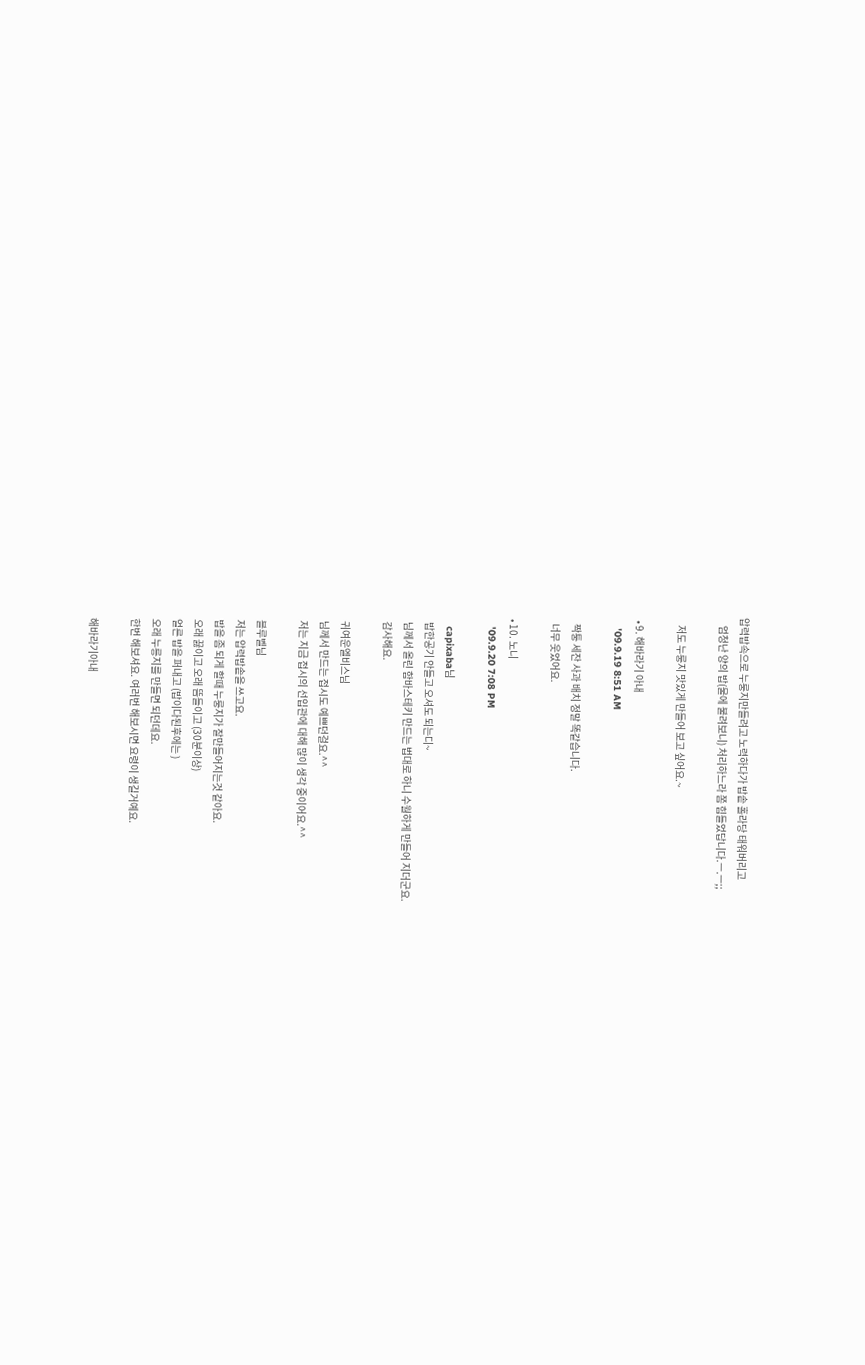압력밥속으로 누룽지만들려고 노력하다가 밥솥 홀라당 태워버리고
    엄청난 양의 밥(물에 불려보니) 처리하느라 쫌 힘들었답니다.ㅡ.ㅡ;;

    저도 누룽지 맛있게 만들어 보고 싶어요.~

  • 9. 해바라기 아내
    '09.9.19 8:51 AM

    짝퉁 세잔 사과 배치 정말 똑같습니다.
    너무 웃었어요.

  • 10. 노니
    '09.9.20 7:08 PM

    capixaba님
    밥한공기 안들고 오셔도 되는디~
    님께서 올린 함바스테키 만드는 법대로 하니 수월하게 만들어 지더군요.
    감사해요.

    귀여운엘비스님
    님께서 만드는 접시도 예쁘던걸요.^^
    저는 지금 접시의 선입관에 대해 많이 생각 중이어요.^^

    블루벨님
    저는 압력밥솥을 쓰고요.
    밥을 좀 되게 할때 누룽지가 잘만들어지는것 같아요.
    오래 끓이고 오래 뜸들이고 (30분이상)
    얼른 밥을 퍼내고 (밥이다된후에는 )
    오래 누릉지를 만들면 되던데요.
    한번 해보셔요. 여러번 해보시면 요령이 생길거예요.

    해바라기아내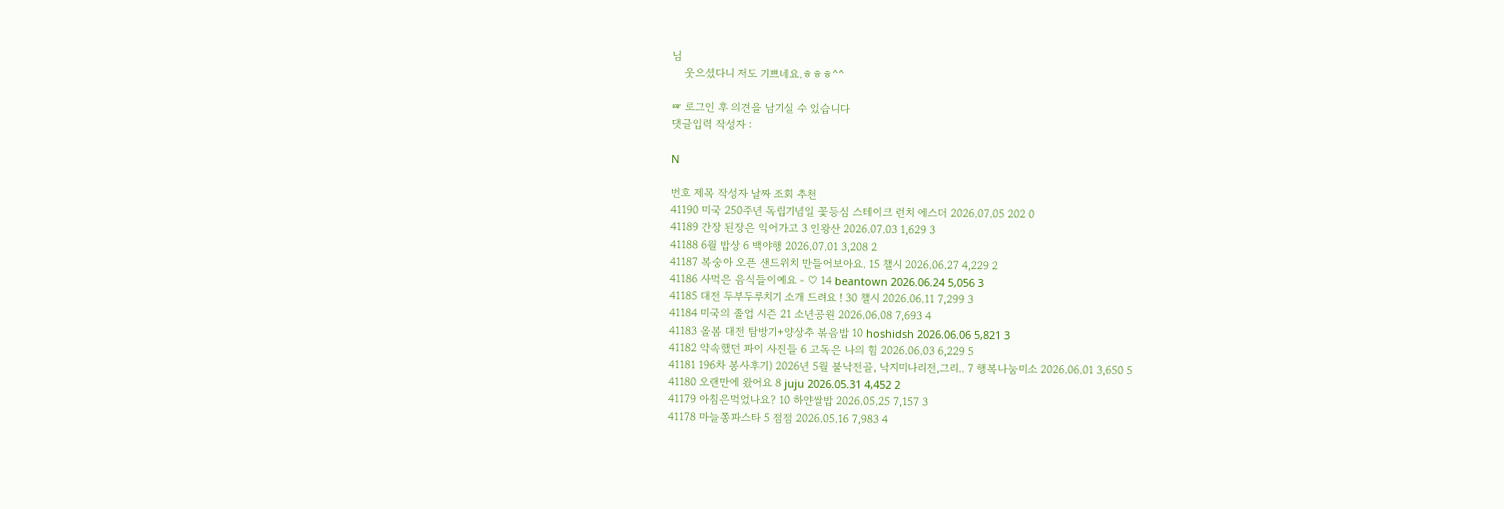님
    웃으셨다니 저도 기쁘네요.ㅎㅎㅎ^^

☞ 로그인 후 의견을 남기실 수 있습니다
댓글입력 작성자 :

N

번호 제목 작성자 날짜 조회 추천
41190 미국 250주년 독립기념일 꽃등심 스테이크 런치 에스더 2026.07.05 202 0
41189 간장 된장은 익어가고 3 인왕산 2026.07.03 1,629 3
41188 6월 밥상 6 백야행 2026.07.01 3,208 2
41187 복숭아 오픈 샌드위치 만들어보아요. 15 챌시 2026.06.27 4,229 2
41186 사먹은 음식들이예요 - ♡ 14 beantown 2026.06.24 5,056 3
41185 대전 두부두루치기 소개 드려요 ! 30 챌시 2026.06.11 7,299 3
41184 미국의 졸업 시즌 21 소년공원 2026.06.08 7,693 4
41183 올봄 대전 탐방기+양상추 볶음밥 10 hoshidsh 2026.06.06 5,821 3
41182 약속했던 파이 사진들 6 고독은 나의 힘 2026.06.03 6,229 5
41181 196차 봉사후기) 2026년 5월 불낙전골, 낙지미나리전,그리.. 7 행복나눔미소 2026.06.01 3,650 5
41180 오랜만에 왔어요 8 juju 2026.05.31 4,452 2
41179 아침은먹었나요? 10 하얀쌀밥 2026.05.25 7,157 3
41178 마늘쫑파스타 5 점점 2026.05.16 7,983 4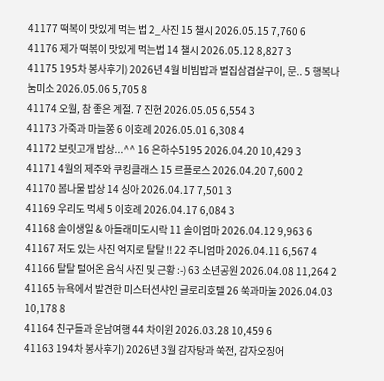41177 떡복이 맛있게 먹는 법 2_사진 15 챌시 2026.05.15 7,760 6
41176 제가 떡볶이 맛있게 먹는법 14 챌시 2026.05.12 8,827 3
41175 195차 봉사후기) 2026년 4월 비빔밥과 벌집삼겹살구이, 문.. 5 행복나눔미소 2026.05.06 5,705 8
41174 오월, 참 좋은 계절. 7 진현 2026.05.05 6,554 3
41173 가죽과 마늘쫑 6 이호례 2026.05.01 6,308 4
41172 보릿고개 밥상...^^ 16 은하수5195 2026.04.20 10,429 3
41171 4월의 제주와 쿠킹클래스 15 르플로스 2026.04.20 7,600 2
41170 봄나물 밥상 14 싱아 2026.04.17 7,501 3
41169 우리도 먹세 5 이호례 2026.04.17 6,084 3
41168 솔이생일 & 아들래미도시락 11 솔이엄마 2026.04.12 9,963 6
41167 저도 있는 사진 억지로 탈탈 !! 22 주니엄마 2026.04.11 6,567 4
41166 탈탈 털어온 음식 사진 및 근황 :-) 63 소년공원 2026.04.08 11,264 2
41165 뉴욕에서 발견한 미스터션샤인 글로리호텔 26 쑥과마눌 2026.04.03 10,178 8
41164 친구들과 운남여행 44 차이윈 2026.03.28 10,459 6
41163 194차 봉사후기) 2026년 3월 감자탕과 쑥전, 감자오징어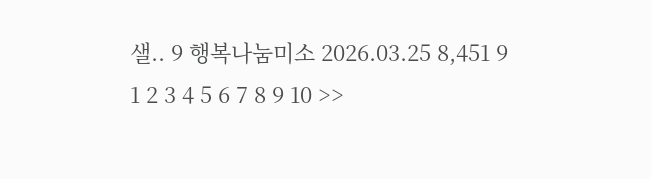샐.. 9 행복나눔미소 2026.03.25 8,451 9
1 2 3 4 5 6 7 8 9 10 >>